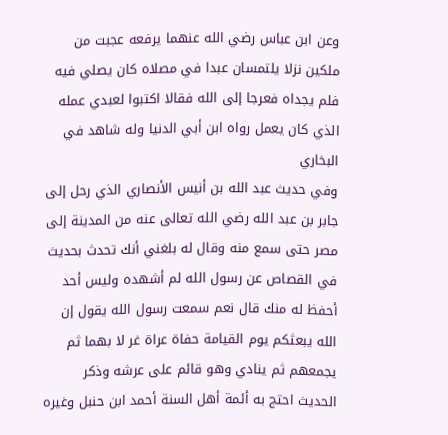وعن ابن عباس رضي الله عنهما يرفعه عجبت من ملكين نزلا يلتمسان عبدا في مصلاه كان يصلي فيه فلم يجداه فعرجا إلى الله فقالا اكتبوا لعبدي عمله الذي كان يعمل رواه ابن أبي الدنيا وله شاهد في البخاري
وفي حديث عبد الله بن أنيس الأنصاري الذي رحل إلى جابر بن عبد الله رضي الله تعالى عنه من المدينة إلى مصر حتى سمع منه وقال له بلغني أنك تحدث بحديث في القصاص عن رسول الله لم أشهده وليس أحد أحفظ له منك قال نعم سمعت رسول الله يقول إن الله يبعثكم يوم القيامة حفاة عراة غر لا بهما ثم يجمعهم ثم ينادي وهو قائم على عرشه وذكر الحديث احتج به أئمة أهل السنة أحمد ابن حنبل وغيره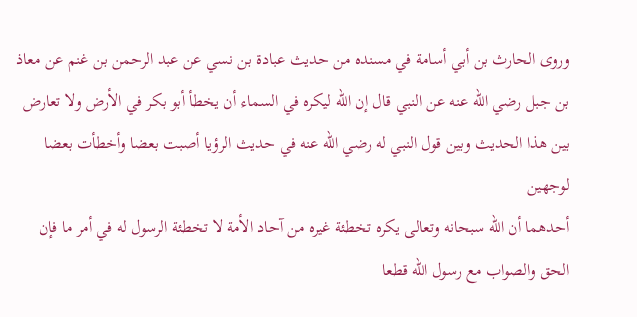وروى الحارث بن أبي أسامة في مسنده من حديث عبادة بن نسي عن عبد الرحمن بن غنم عن معاذ بن جبل رضي الله عنه عن النبي قال إن الله ليكره في السماء أن يخطأ أبو بكر في الأرض ولا تعارض بين هذا الحديث وبين قول النبي له رضي الله عنه في حديث الرؤيا أصبت بعضا وأخطأت بعضا لوجهين
أحدهما أن الله سبحانه وتعالى يكره تخطئة غيره من آحاد الأمة لا تخطئة الرسول له في أمر ما فإن الحق والصواب مع رسول الله قطعا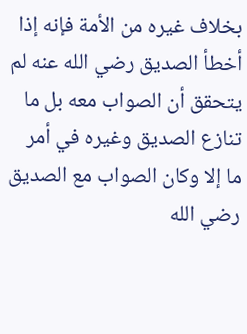بخلاف غيره من الأمة فإنه إذا أخطأ الصديق رضي الله عنه لم يتحقق أن الصواب معه بل ما تنازع الصديق وغيره في أمر ما إلا وكان الصواب مع الصديق رضي الله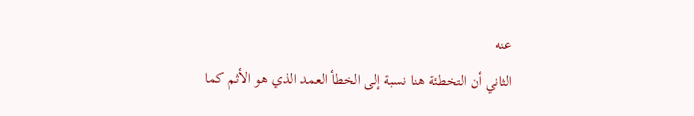عنه
الثاني أن التخطئة هنا نسبة إلى الخطأ العمد الذي هو الأثم كما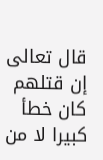قال تعالى إن قتلهم كان خطأ كبيرا لا من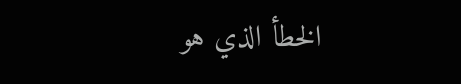الخطأ الذي هو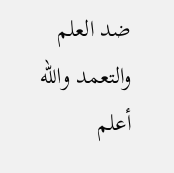ضد العلم والتعمد والله أعلم